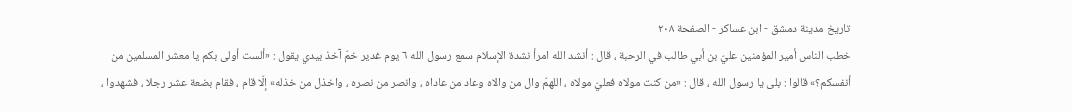تاريخ مدينة دمشق - ابن عساكر - الصفحة ٢٠٨
خطب الناس أمير المؤمنين عليّ بن أبي طالب في الرحبة ، قال : أنشد الله امرأ نشدة الإسلام سمع رسول الله ٦ يوم غدير خمّ آخذ بيدي يقول : «ألست أولى بكم يا معشر المسلمين من أنفسكم؟» قالوا : بلى يا رسول الله ، قال : «من كنت مولاه فعليّ مولاه ، اللهمّ وال من والاه وعاد من عاداه ، وانصر من نصره ، واخذل من خذله» إلّا قام ، فقام بضعة عشر رجلا ، فشهدوا ،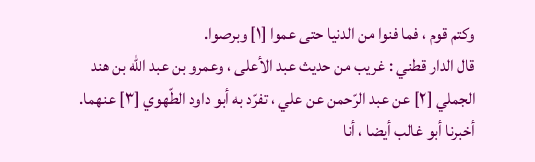وكتم قوم ، فما فنوا من الدنيا حتى عموا [١] وبرصوا.
قال الدار قطني : غريب من حديث عبد الأعلى ، وعمرو بن عبد الله بن هند الجملي [٢] عن عبد الرّحمن عن علي ، تفرّد به أبو داود الطّهوي [٣] عنهما.
أخبرنا أبو غالب أيضا ، أنا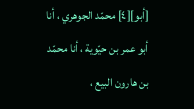[أبو][٤] محمّد الجوهري ، أنا أبو عمر بن حيّوية ، أنا محمّد بن هارون البيع ،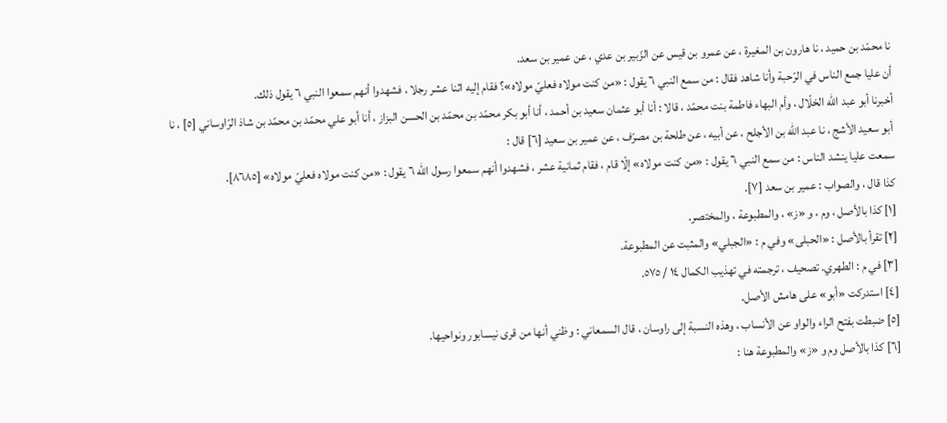نا محمّد بن حميد ، نا هارون بن المغيرة ، عن عمرو بن قيس عن الزّبير بن عدي ، عن عمير بن سعد.
أن عليا جمع الناس في الرّحبة وأنا شاهد فقال : من سمع النبي ٦ يقول : «من كنت مولاه فعليّ مولاه»؟ فقام إليه اثنا عشر رجلا ، فشهدوا أنهم سمعوا النبي ٦ يقول ذلك.
أخبرنا أبو عبد الله الخلّال ، وأم البهاء فاطمة بنت محمّد ، قالا : أنا أبو عثمان سعيد بن أحمد ، أنا أبو بكر محمّد بن محمّد بن الحسن البزاز ، أنا أبو علي محمّد بن محمّد بن شاذ الرّاوساني [٥] ، نا أبو سعيد الأشج ، نا عبد الله بن الأجلح ، عن أبيه ، عن طلحة بن مصرّف ، عن عمير بن سعيد [٦] قال :
سمعت عليا ينشد الناس : من سمع النبي ٦ يقول : «من كنت مولاه» إلّا قام ، فقام ثمانية عشر ، فشهدوا أنهم سمعوا رسول الله ٦ يقول : «من كنت مولاه فعليّ مولاه» [٨٦٨٥].
كذا قال ، والصواب : عمير بن سعد [٧].
[١] كذا بالأصل ، وم ، و «ز» ، والمطبوعة ، والمختصر.
[٢] تقرأ بالأصل : «الحبلى» وفي م : «الجبلي» والمثبت عن المطبوعة.
[٣] في م : الطهري. تصحيف ، ترجمته في تهذيب الكمال ١٤ / ٥٧٥.
[٤] استدركت «أبو» على هامش الأصل.
[٥] ضبطت بفتح الراء والواو عن الأنساب ، وهذه النسبة إلى راوسان ، قال السمعاني : وظني أنها من قرى نيسابور ونواحيها.
[٦] كذا بالأصل وم و «ز» والمطبوعة هنا :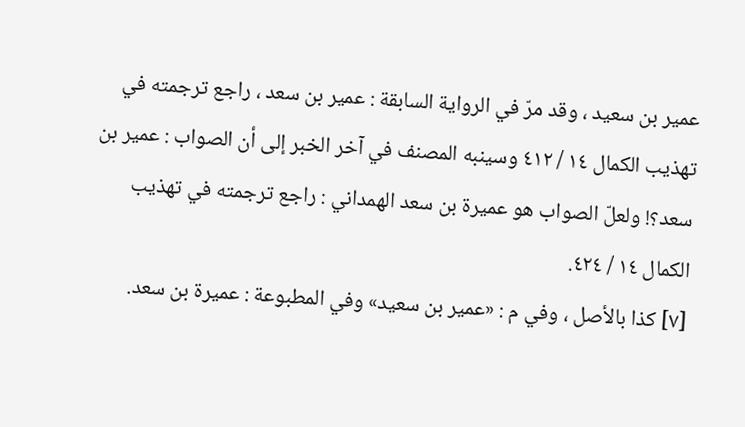عمير بن سعيد ، وقد مرّ في الرواية السابقة : عمير بن سعد ، راجع ترجمته في تهذيب الكمال ١٤ / ٤١٢ وسينبه المصنف في آخر الخبر إلى أن الصواب : عمير بن سعد؟! ولعلّ الصواب هو عميرة بن سعد الهمداني : راجع ترجمته في تهذيب الكمال ١٤ / ٤٢٤.
[٧] كذا بالأصل ، وفي م : «عمير بن سعيد» وفي المطبوعة : عميرة بن سعد.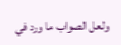ولعل الصواب ما ورد في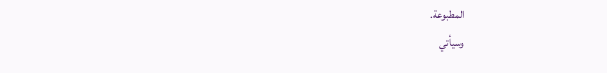المطبوعة.
وسيأتي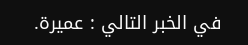في الخبر التالي : عميرة.